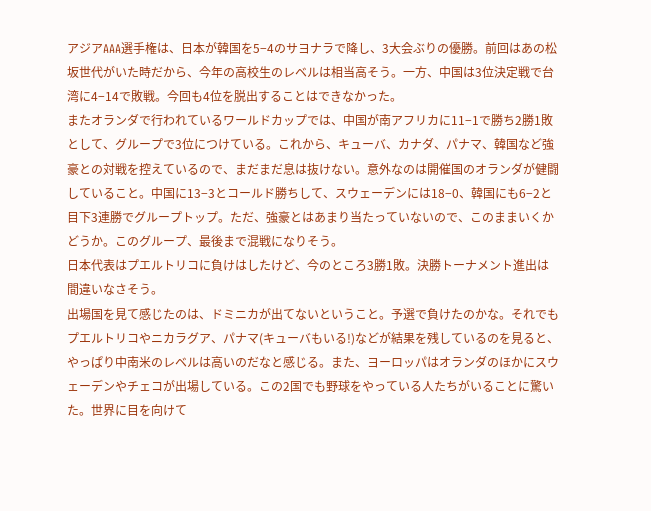アジアAAA選手権は、日本が韓国を5−4のサヨナラで降し、3大会ぶりの優勝。前回はあの松坂世代がいた時だから、今年の高校生のレベルは相当高そう。一方、中国は3位決定戦で台湾に4−14で敗戦。今回も4位を脱出することはできなかった。
またオランダで行われているワールドカップでは、中国が南アフリカに11−1で勝ち2勝1敗として、グループで3位につけている。これから、キューバ、カナダ、パナマ、韓国など強豪との対戦を控えているので、まだまだ息は抜けない。意外なのは開催国のオランダが健闘していること。中国に13−3とコールド勝ちして、スウェーデンには18−0、韓国にも6−2と目下3連勝でグループトップ。ただ、強豪とはあまり当たっていないので、このままいくかどうか。このグループ、最後まで混戦になりそう。
日本代表はプエルトリコに負けはしたけど、今のところ3勝1敗。決勝トーナメント進出は間違いなさそう。
出場国を見て感じたのは、ドミニカが出てないということ。予選で負けたのかな。それでもプエルトリコやニカラグア、パナマ(キューバもいる!)などが結果を残しているのを見ると、やっぱり中南米のレベルは高いのだなと感じる。また、ヨーロッパはオランダのほかにスウェーデンやチェコが出場している。この2国でも野球をやっている人たちがいることに驚いた。世界に目を向けて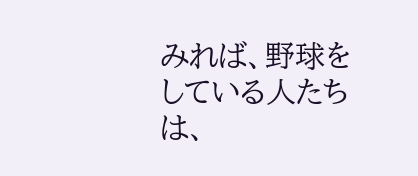みれば、野球をしている人たちは、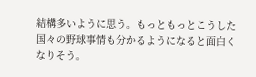結構多いように思う。もっともっとこうした国々の野球事情も分かるようになると面白くなりそう。